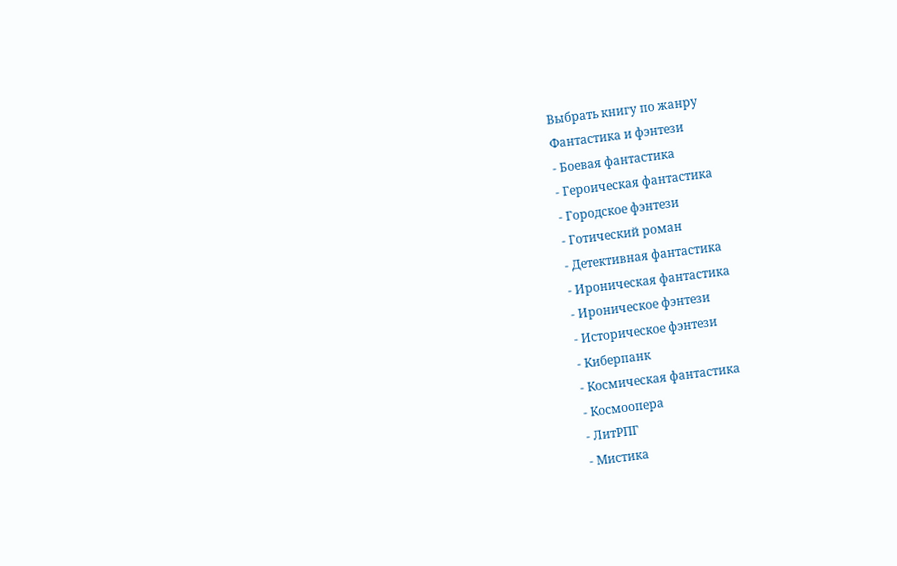Выбрать книгу по жанру
Фантастика и фэнтези
- Боевая фантастика
- Героическая фантастика
- Городское фэнтези
- Готический роман
- Детективная фантастика
- Ироническая фантастика
- Ироническое фэнтези
- Историческое фэнтези
- Киберпанк
- Космическая фантастика
- Космоопера
- ЛитРПГ
- Мистика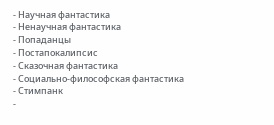- Научная фантастика
- Ненаучная фантастика
- Попаданцы
- Постапокалипсис
- Сказочная фантастика
- Социально-философская фантастика
- Стимпанк
-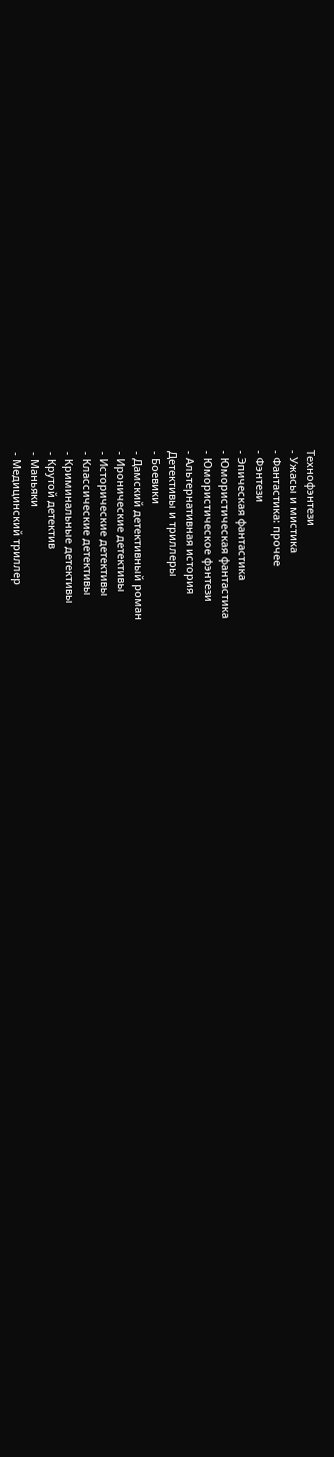Технофэнтези
- Ужасы и мистика
- Фантастика: прочее
- Фэнтези
- Эпическая фантастика
- Юмористическая фантастика
- Юмористическое фэнтези
- Альтернативная история
Детективы и триллеры
- Боевики
- Дамский детективный роман
- Иронические детективы
- Исторические детективы
- Классические детективы
- Криминальные детективы
- Крутой детектив
- Маньяки
- Медицинский триллер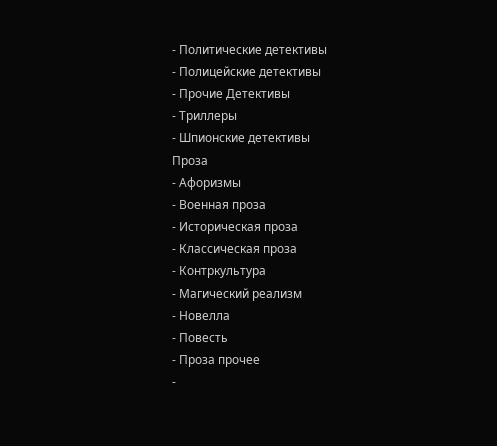- Политические детективы
- Полицейские детективы
- Прочие Детективы
- Триллеры
- Шпионские детективы
Проза
- Афоризмы
- Военная проза
- Историческая проза
- Классическая проза
- Контркультура
- Магический реализм
- Новелла
- Повесть
- Проза прочее
-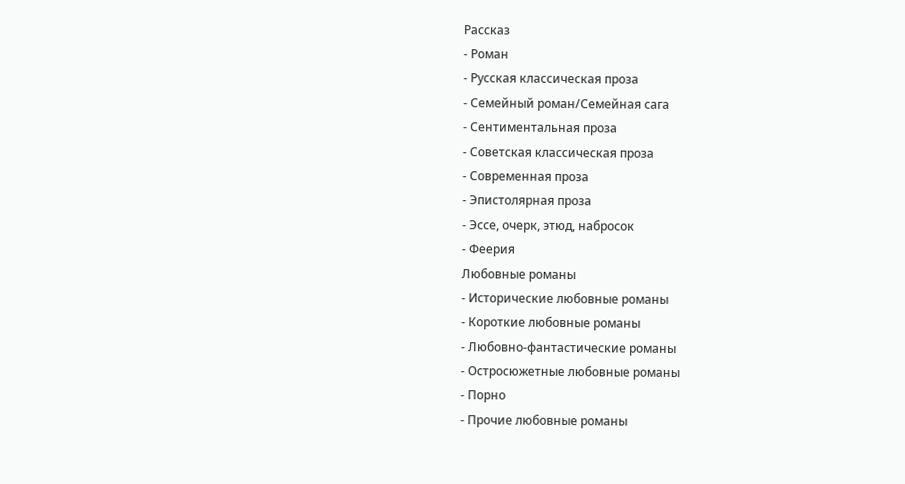Рассказ
- Роман
- Русская классическая проза
- Семейный роман/Семейная сага
- Сентиментальная проза
- Советская классическая проза
- Современная проза
- Эпистолярная проза
- Эссе, очерк, этюд, набросок
- Феерия
Любовные романы
- Исторические любовные романы
- Короткие любовные романы
- Любовно-фантастические романы
- Остросюжетные любовные романы
- Порно
- Прочие любовные романы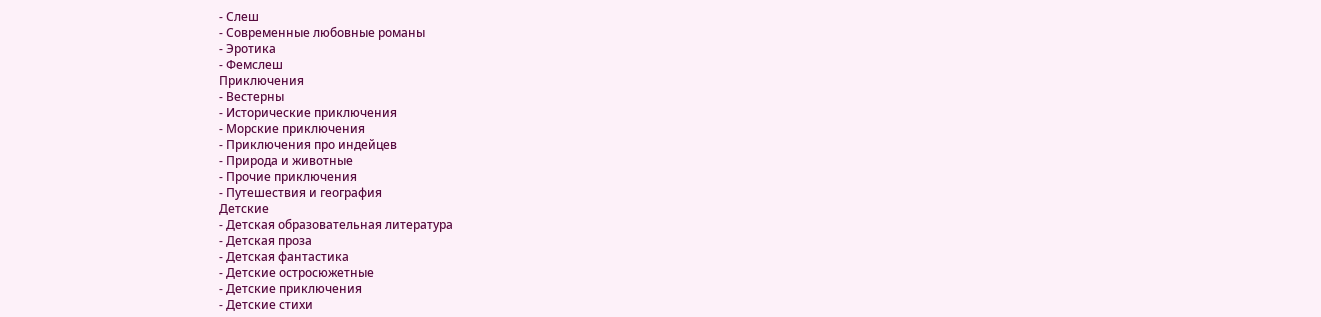- Слеш
- Современные любовные романы
- Эротика
- Фемслеш
Приключения
- Вестерны
- Исторические приключения
- Морские приключения
- Приключения про индейцев
- Природа и животные
- Прочие приключения
- Путешествия и география
Детские
- Детская образовательная литература
- Детская проза
- Детская фантастика
- Детские остросюжетные
- Детские приключения
- Детские стихи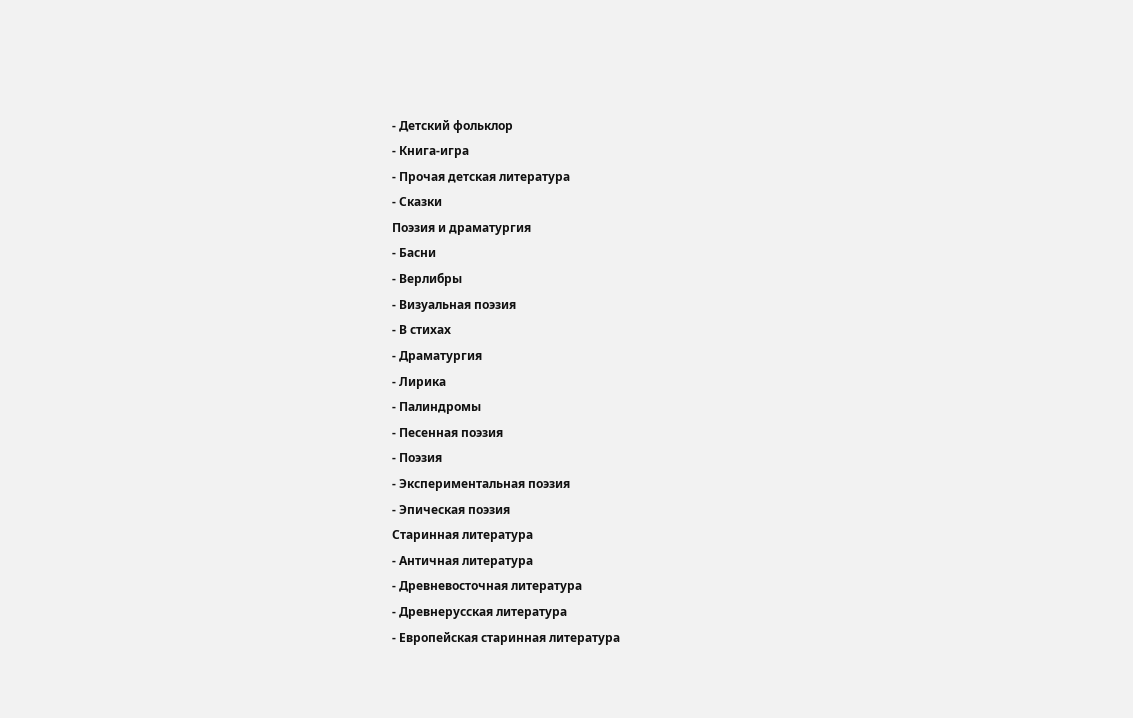- Детский фольклор
- Книга-игра
- Прочая детская литература
- Сказки
Поэзия и драматургия
- Басни
- Верлибры
- Визуальная поэзия
- В стихах
- Драматургия
- Лирика
- Палиндромы
- Песенная поэзия
- Поэзия
- Экспериментальная поэзия
- Эпическая поэзия
Старинная литература
- Античная литература
- Древневосточная литература
- Древнерусская литература
- Европейская старинная литература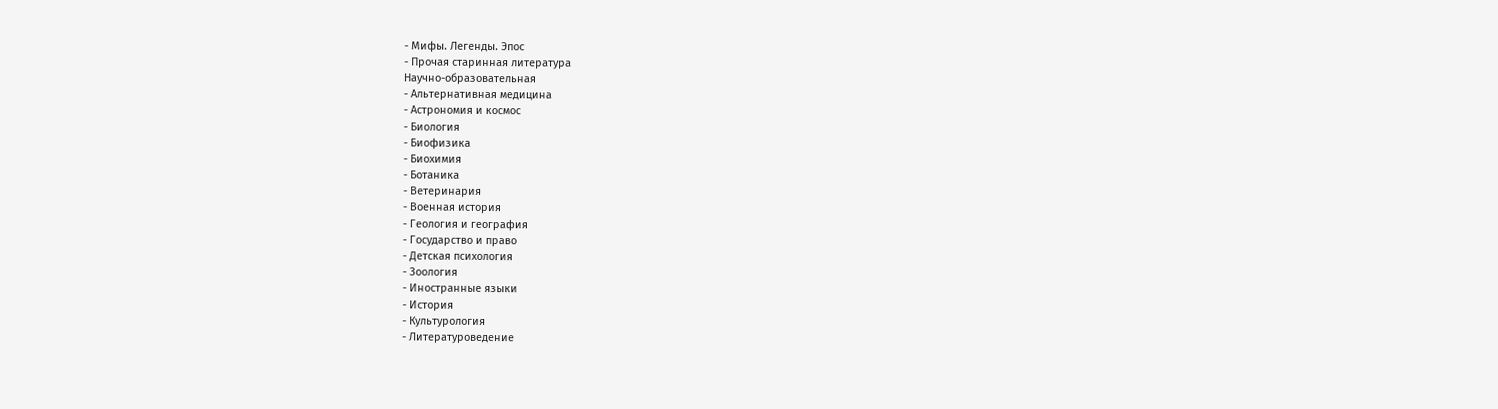- Мифы. Легенды. Эпос
- Прочая старинная литература
Научно-образовательная
- Альтернативная медицина
- Астрономия и космос
- Биология
- Биофизика
- Биохимия
- Ботаника
- Ветеринария
- Военная история
- Геология и география
- Государство и право
- Детская психология
- Зоология
- Иностранные языки
- История
- Культурология
- Литературоведение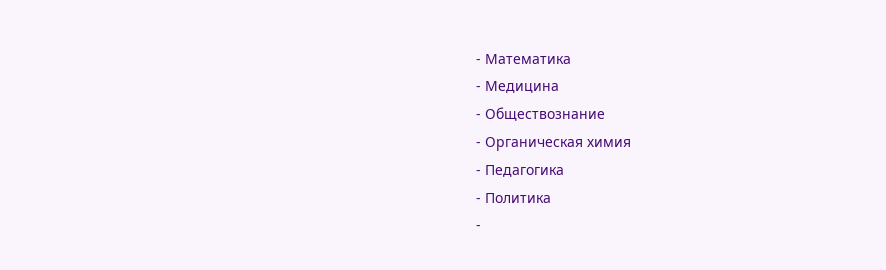- Математика
- Медицина
- Обществознание
- Органическая химия
- Педагогика
- Политика
-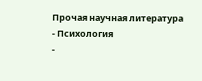Прочая научная литература
- Психология
-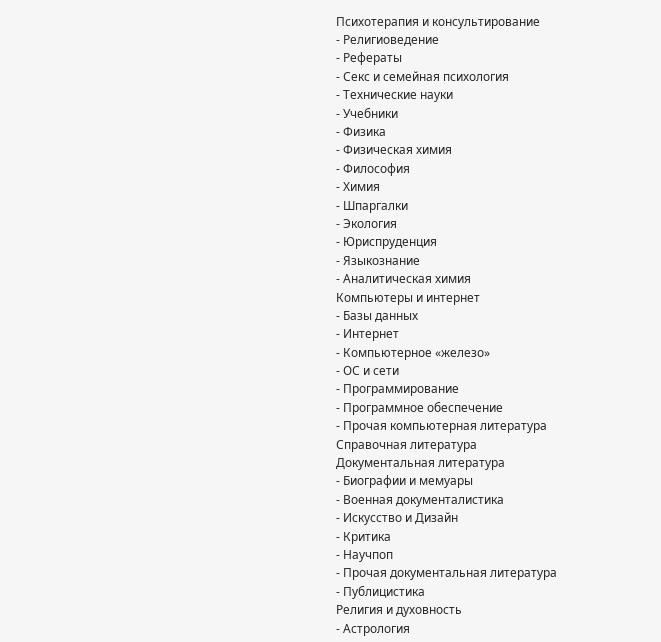Психотерапия и консультирование
- Религиоведение
- Рефераты
- Секс и семейная психология
- Технические науки
- Учебники
- Физика
- Физическая химия
- Философия
- Химия
- Шпаргалки
- Экология
- Юриспруденция
- Языкознание
- Аналитическая химия
Компьютеры и интернет
- Базы данных
- Интернет
- Компьютерное «железо»
- ОС и сети
- Программирование
- Программное обеспечение
- Прочая компьютерная литература
Справочная литература
Документальная литература
- Биографии и мемуары
- Военная документалистика
- Искусство и Дизайн
- Критика
- Научпоп
- Прочая документальная литература
- Публицистика
Религия и духовность
- Астрология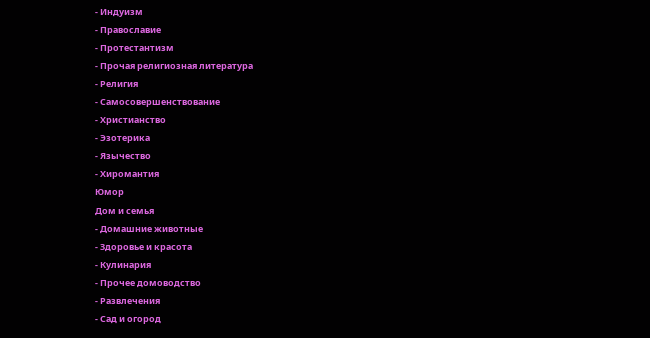- Индуизм
- Православие
- Протестантизм
- Прочая религиозная литература
- Религия
- Самосовершенствование
- Христианство
- Эзотерика
- Язычество
- Хиромантия
Юмор
Дом и семья
- Домашние животные
- Здоровье и красота
- Кулинария
- Прочее домоводство
- Развлечения
- Сад и огород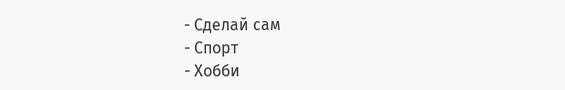- Сделай сам
- Спорт
- Хобби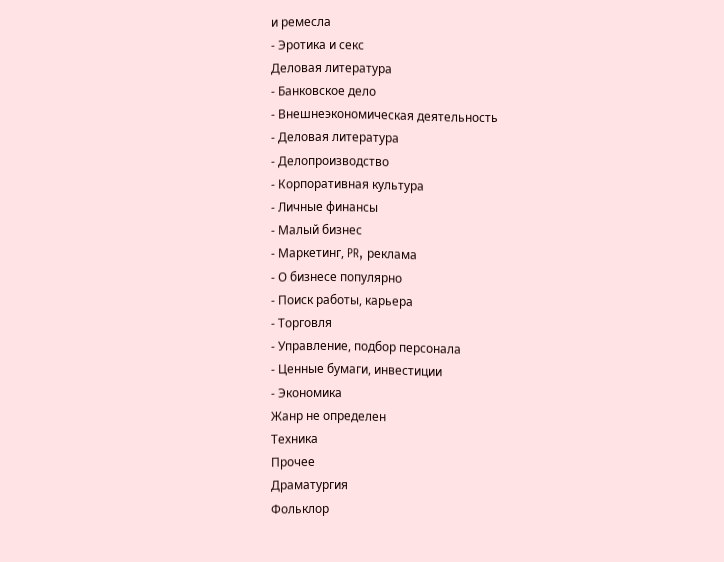и ремесла
- Эротика и секс
Деловая литература
- Банковское дело
- Внешнеэкономическая деятельность
- Деловая литература
- Делопроизводство
- Корпоративная культура
- Личные финансы
- Малый бизнес
- Маркетинг, PR, реклама
- О бизнесе популярно
- Поиск работы, карьера
- Торговля
- Управление, подбор персонала
- Ценные бумаги, инвестиции
- Экономика
Жанр не определен
Техника
Прочее
Драматургия
Фольклор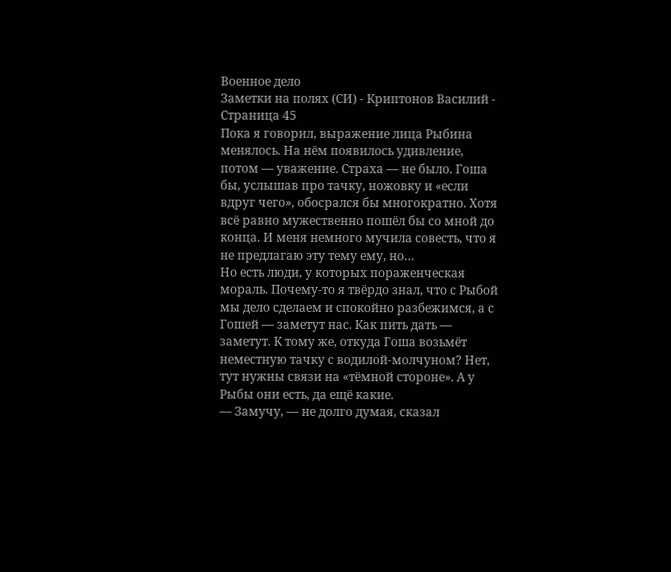Военное дело
Заметки на полях (СИ) - Криптонов Василий - Страница 45
Пока я говорил, выражение лица Рыбина менялось. На нём появилось удивление, потом — уважение. Страха — не было. Гоша бы, услышав про тачку, ножовку и «если вдруг чего», обосрался бы многократно. Хотя всё равно мужественно пошёл бы со мной до конца. И меня немного мучила совесть, что я не предлагаю эту тему ему, но…
Но есть люди, у которых пораженческая мораль. Почему-то я твёрдо знал, что с Рыбой мы дело сделаем и спокойно разбежимся, а с Гошей — заметут нас. Как пить дать — заметут. К тому же, откуда Гоша возьмёт неместную тачку с водилой-молчуном? Нет, тут нужны связи на «тёмной стороне». А у Рыбы они есть, да ещё какие.
— Замучу, — не долго думая, сказал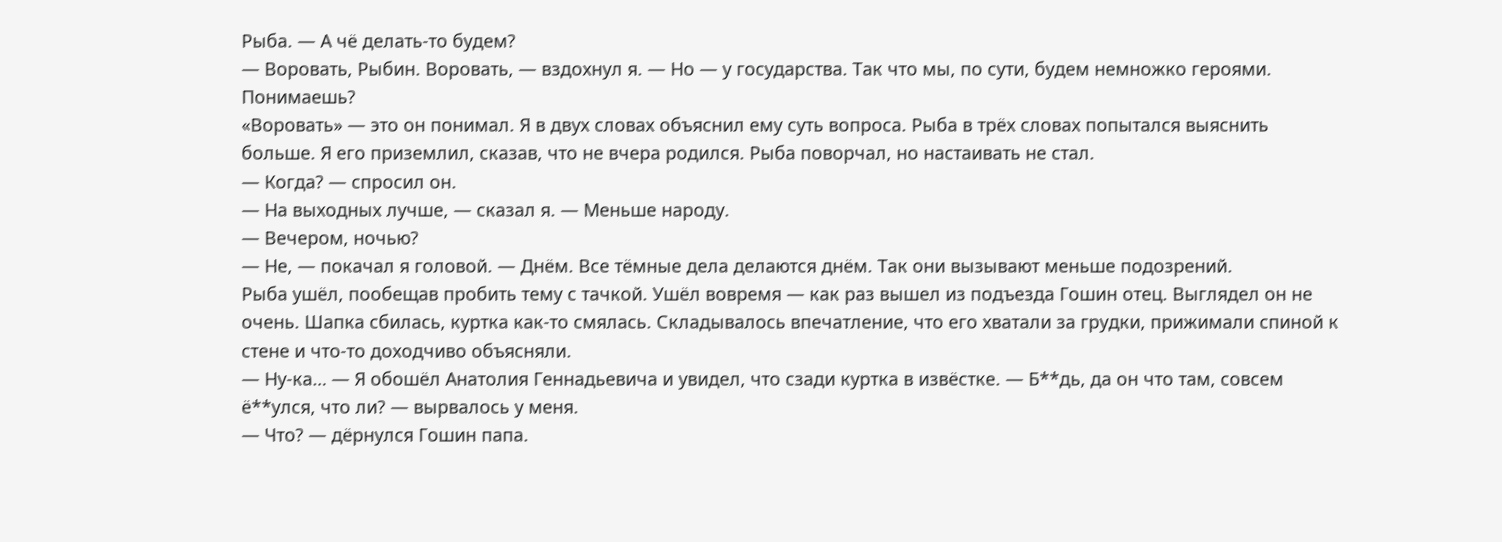Рыба. — А чё делать-то будем?
— Воровать, Рыбин. Воровать, — вздохнул я. — Но — у государства. Так что мы, по сути, будем немножко героями. Понимаешь?
«Воровать» — это он понимал. Я в двух словах объяснил ему суть вопроса. Рыба в трёх словах попытался выяснить больше. Я его приземлил, сказав, что не вчера родился. Рыба поворчал, но настаивать не стал.
— Когда? — спросил он.
— На выходных лучше, — сказал я. — Меньше народу.
— Вечером, ночью?
— Не, — покачал я головой. — Днём. Все тёмные дела делаются днём. Так они вызывают меньше подозрений.
Рыба ушёл, пообещав пробить тему с тачкой. Ушёл вовремя — как раз вышел из подъезда Гошин отец. Выглядел он не очень. Шапка сбилась, куртка как-то смялась. Складывалось впечатление, что его хватали за грудки, прижимали спиной к стене и что-то доходчиво объясняли.
— Ну-ка… — Я обошёл Анатолия Геннадьевича и увидел, что сзади куртка в извёстке. — Б**дь, да он что там, совсем ё**улся, что ли? — вырвалось у меня.
— Что? — дёрнулся Гошин папа.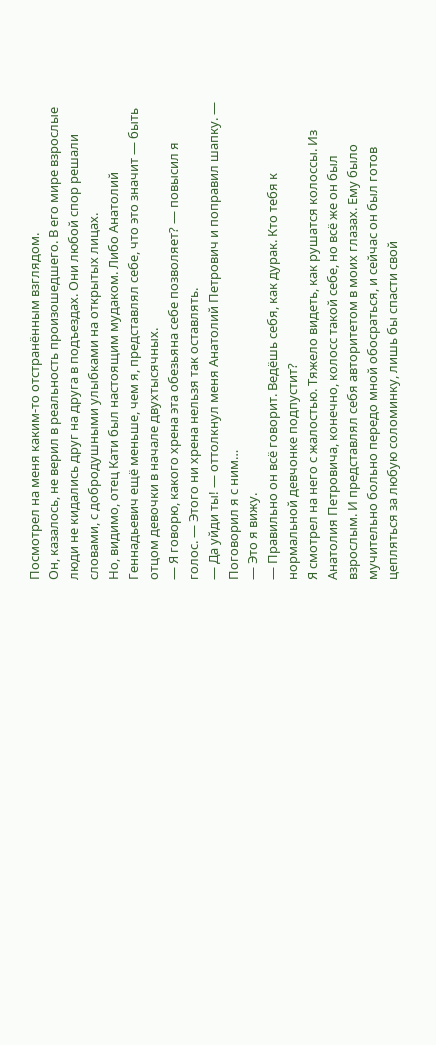Посмотрел на меня каким-то отстранённым взглядом.
Он, казалось, не верил в реальность произошедшего. В его мире взрослые люди не кидались друг на друга в подъездах. Они любой спор решали словами, с добродушными улыбками на открытых лицах.
Но, видимо, отец Кати был настоящим мудаком. Либо Анатолий Геннадьевич ещё меньше, чем я, представлял себе, что это значит — быть отцом девочки в начале двухтысячных.
— Я говорю, какого хрена эта обезьяна себе позволяет? — повысил я голос. — Этого ни хрена нельзя так оставлять.
— Да уйди ты! — оттолкнул меня Анатолий Петрович и поправил шапку. — Поговорил я с ним…
— Это я вижу.
— Правильно он всё говорит. Ведёшь себя, как дурак. Кто тебя к нормальной девчонке подпустит?
Я смотрел на него с жалостью. Тяжело видеть, как рушатся колоссы. Из Анатолия Петровича, конечно, колосс такой себе, но всё же он был взрослым. И представлял себя авторитетом в моих глазах. Ему было мучительно больно передо мной обосраться, и сейчас он был готов цепляться за любую соломинку, лишь бы спасти свой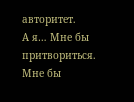авторитет.
А я… Мне бы притвориться. Мне бы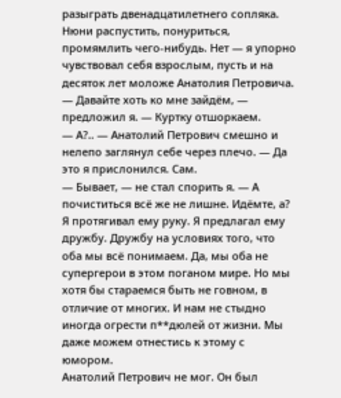разыграть двенадцатилетнего сопляка. Нюни распустить, понуриться, промямлить чего-нибудь. Нет — я упорно чувствовал себя взрослым, пусть и на десяток лет моложе Анатолия Петровича.
— Давайте хоть ко мне зайдём, — предложил я. — Куртку отшоркаем.
— А?.. — Анатолий Петрович смешно и нелепо заглянул себе через плечо. — Да это я прислонился. Сам.
— Бывает, — не стал спорить я. — А почиститься всё же не лишне. Идёмте, а?
Я протягивал ему руку. Я предлагал ему дружбу. Дружбу на условиях того, что оба мы всё понимаем. Да, мы оба не супергерои в этом поганом мире. Но мы хотя бы стараемся быть не говном, в отличие от многих. И нам не стыдно иногда огрести п**дюлей от жизни. Мы даже можем отнестись к этому с юмором.
Анатолий Петрович не мог. Он был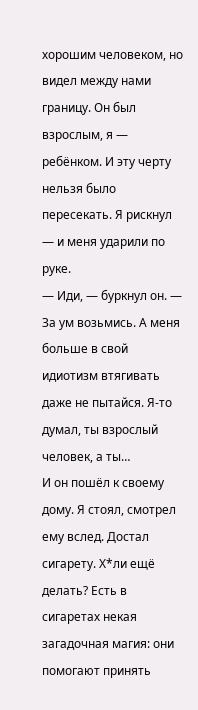хорошим человеком, но видел между нами границу. Он был взрослым, я — ребёнком. И эту черту нельзя было пересекать. Я рискнул — и меня ударили по руке.
— Иди, — буркнул он. — За ум возьмись. А меня больше в свой идиотизм втягивать даже не пытайся. Я-то думал, ты взрослый человек, а ты…
И он пошёл к своему дому. Я стоял, смотрел ему вслед. Достал сигарету. Х*ли ещё делать? Есть в сигаретах некая загадочная магия: они помогают принять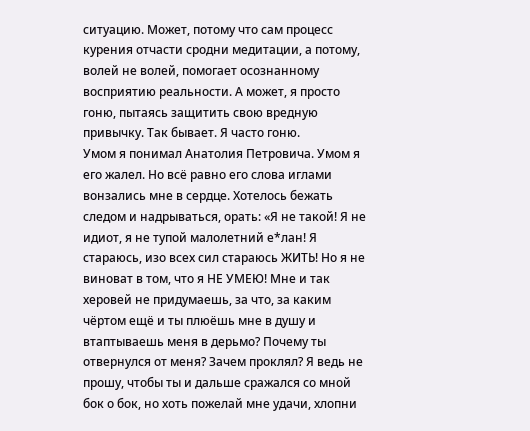ситуацию. Может, потому что сам процесс курения отчасти сродни медитации, а потому, волей не волей, помогает осознанному восприятию реальности. А может, я просто гоню, пытаясь защитить свою вредную привычку. Так бывает. Я часто гоню.
Умом я понимал Анатолия Петровича. Умом я его жалел. Но всё равно его слова иглами вонзались мне в сердце. Хотелось бежать следом и надрываться, орать: «Я не такой! Я не идиот, я не тупой малолетний е*лан! Я стараюсь, изо всех сил стараюсь ЖИТЬ! Но я не виноват в том, что я НЕ УМЕЮ! Мне и так херовей не придумаешь, за что, за каким чёртом ещё и ты плюёшь мне в душу и втаптываешь меня в дерьмо? Почему ты отвернулся от меня? Зачем проклял? Я ведь не прошу, чтобы ты и дальше сражался со мной бок о бок, но хоть пожелай мне удачи, хлопни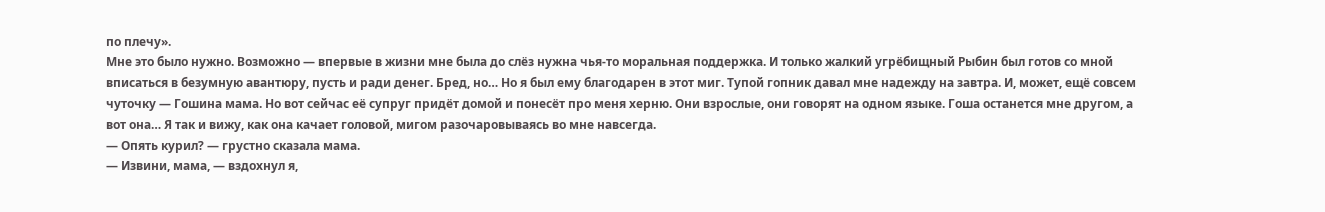по плечу».
Мне это было нужно. Возможно — впервые в жизни мне была до слёз нужна чья-то моральная поддержка. И только жалкий угрёбищный Рыбин был готов со мной вписаться в безумную авантюру, пусть и ради денег. Бред, но… Но я был ему благодарен в этот миг. Тупой гопник давал мне надежду на завтра. И, может, ещё совсем чуточку — Гошина мама. Но вот сейчас её супруг придёт домой и понесёт про меня херню. Они взрослые, они говорят на одном языке. Гоша останется мне другом, а вот она… Я так и вижу, как она качает головой, мигом разочаровываясь во мне навсегда.
— Опять курил? — грустно сказала мама.
— Извини, мама, — вздохнул я,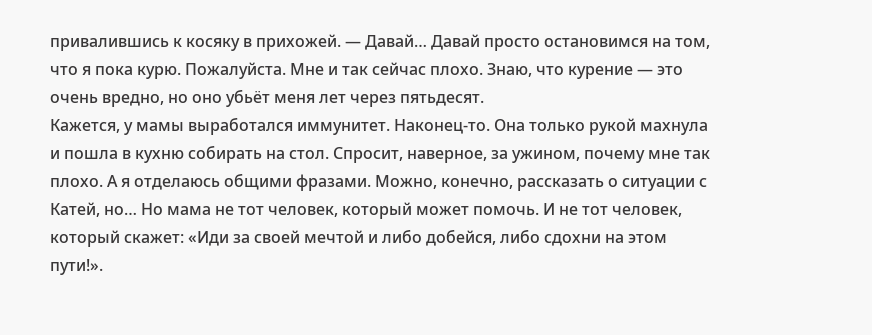привалившись к косяку в прихожей. — Давай… Давай просто остановимся на том, что я пока курю. Пожалуйста. Мне и так сейчас плохо. Знаю, что курение — это очень вредно, но оно убьёт меня лет через пятьдесят.
Кажется, у мамы выработался иммунитет. Наконец-то. Она только рукой махнула и пошла в кухню собирать на стол. Спросит, наверное, за ужином, почему мне так плохо. А я отделаюсь общими фразами. Можно, конечно, рассказать о ситуации с Катей, но… Но мама не тот человек, который может помочь. И не тот человек, который скажет: «Иди за своей мечтой и либо добейся, либо сдохни на этом пути!».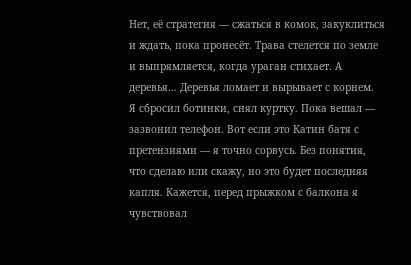Нет, её стратегия — сжаться в комок, закуклиться и ждать, пока пронесёт. Трава стелется по земле и выпрямляется, когда ураган стихает. А деревья… Деревья ломает и вырывает с корнем.
Я сбросил ботинки, снял куртку. Пока вешал — зазвонил телефон. Вот если это Катин батя с претензиями — я точно сорвусь. Без понятия, что сделаю или скажу, но это будет последняя капля. Кажется, перед прыжком с балкона я чувствовал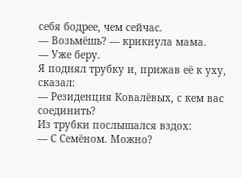себя бодрее, чем сейчас.
— Возьмёшь? — крикнула мама.
— Уже беру.
Я поднял трубку и, прижав её к уху, сказал:
— Резиденция Ковалёвых, с кем вас соединить?
Из трубки послышался вздох:
— С Семёном. Можно?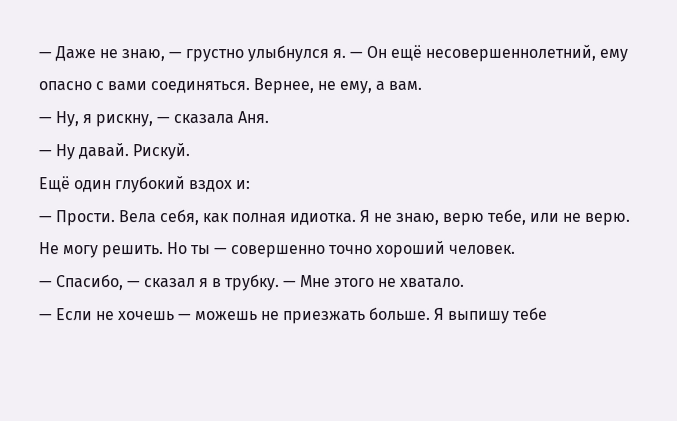— Даже не знаю, — грустно улыбнулся я. — Он ещё несовершеннолетний, ему опасно с вами соединяться. Вернее, не ему, а вам.
— Ну, я рискну, — сказала Аня.
— Ну давай. Рискуй.
Ещё один глубокий вздох и:
— Прости. Вела себя, как полная идиотка. Я не знаю, верю тебе, или не верю. Не могу решить. Но ты — совершенно точно хороший человек.
— Спасибо, — сказал я в трубку. — Мне этого не хватало.
— Если не хочешь — можешь не приезжать больше. Я выпишу тебе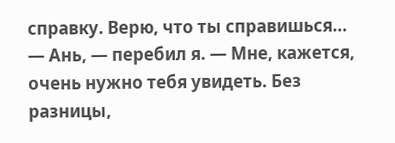справку. Верю, что ты справишься…
— Ань, — перебил я. — Мне, кажется, очень нужно тебя увидеть. Без разницы,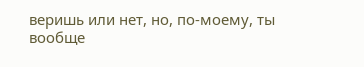веришь или нет, но, по-моему, ты вообще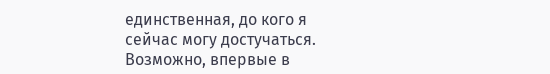единственная, до кого я сейчас могу достучаться. Возможно, впервые в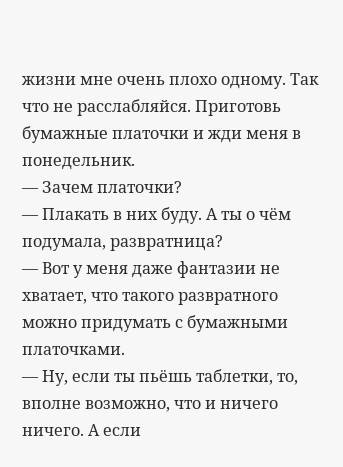жизни мне очень плохо одному. Так что не расслабляйся. Приготовь бумажные платочки и жди меня в понедельник.
— Зачем платочки?
— Плакать в них буду. А ты о чём подумала, развратница?
— Вот у меня даже фантазии не хватает, что такого развратного можно придумать с бумажными платочками.
— Ну, если ты пьёшь таблетки, то, вполне возможно, что и ничего ничего. А если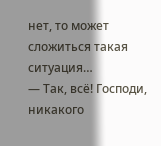нет, то может сложиться такая ситуация…
— Так, всё! Господи, никакого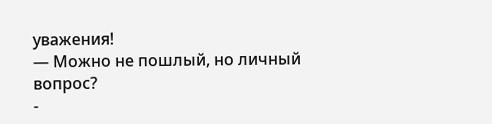уважения!
— Можно не пошлый, но личный вопрос?
-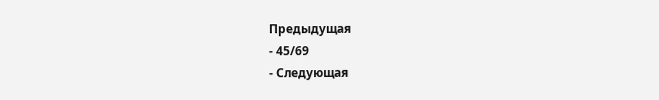Предыдущая
- 45/69
- Следующая